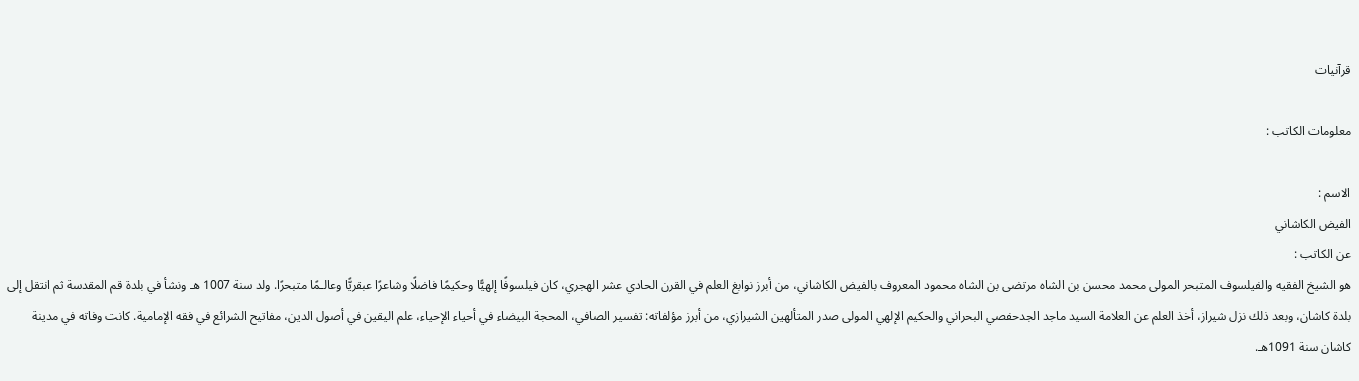قرآنيات

معلومات الكاتب :

الاسم :
الفيض الكاشاني
عن الكاتب :
هو الشيخ الفقيه والفيلسوف المتبحر المولى محمد محسن بن الشاه مرتضى بن الشاه محمود المعروف بالفيض الكاشاني، من أبرز نوابغ العلم في القرن الحادي عشر الهجري، كان فيلسوفًا إلهيًّا وحكيمًا فاضلًا وشاعرًا عبقريًّا وعالـمًا متبحرًا. ولد سنة 1007 هـ ونشأ في بلدة قم المقدسة ثم انتقل إلى بلدة كاشان، وبعد ذلك نزل شيراز، أخذ العلم عن العلامة السيد ماجد الجدحفصي البحراني والحكيم الإلهي المولى صدر المتألهين الشيرازي، من أبرز مؤلفاته: تفسير الصافي، المحجة البيضاء في أحياء الإحياء، علم اليقين في أصول الدين، مفاتيح الشرائع في فقه الإمامية. كانت وفاته في مدينة كاشان سنة 1091هـ.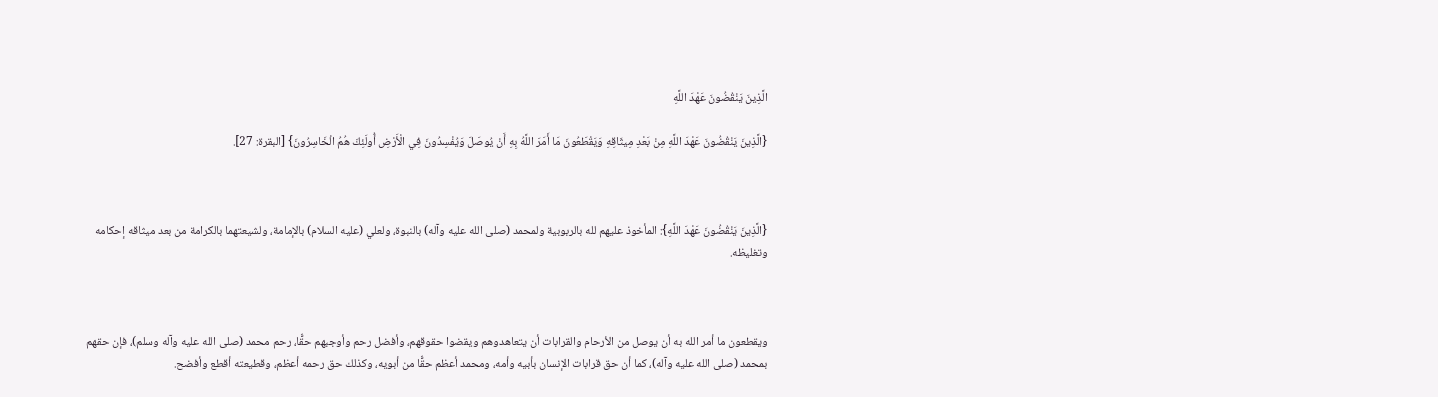الَّذِينَ يَنْقُضُونَ عَهْدَ اللَّهِ

{الَّذِينَ يَنْقُضُونَ عَهْدَ اللَّهِ مِنْ بَعْدِ مِيثَاقِهِ وَيَقْطَعُونَ مَا أَمَرَ اللَّهُ بِهِ أَنْ يُوصَلَ وَيُفْسِدُونَ فِي الْأَرْضِ أُولَئِكَ هُمُ الْخَاسِرُونَ} [البقرة: 27].



{الَّذِينَ يَنْقُضُونَ عَهْدَ اللَّهِ}: المأخوذ عليهم لله بالربوبية ولمحمد (صلى الله عليه وآله) بالنبوة، ولعلي (عليه السلام) بالإمامة، ولشيعتهما بالكرامة من بعد ميثاقه إحكامه وتغليظه.



ويقطعون ما أمر الله به أن يوصل من الأرحام والقرابات أن يتعاهدوهم ويقضوا حقوقهم، وأفضل رحم وأوجبهم حقًّا، رحم محمد (صلى الله عليه وآله وسلم)، فإن حقهم بمحمد (صلى الله عليه وآله)، كما أن حق قرابات الإنسان بأبيه وأمه، ومحمد أعظم حقًّا من أبويه، وكذلك حق رحمه أعظم، وقطيعته أقطع وأفضح.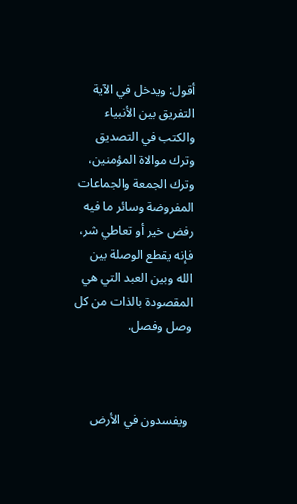أقول: ويدخل في الآية التفريق بين الأنبياء والكتب في التصديق وترك موالاة المؤمنين، وترك الجمعة والجماعات المفروضة وسائر ما فيه رفض خير أو تعاطي شر، فإنه يقطع الوصلة بين الله وبين العبد التي هي المقصودة بالذات من كل وصل وفصل.



 ويفسدون في الأرض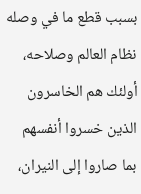بسبب قطع ما في وصله نظام العالم وصلاحه، أولئك هم الخاسرون الذين خسروا أنفسهم بما صاروا إلى النيران،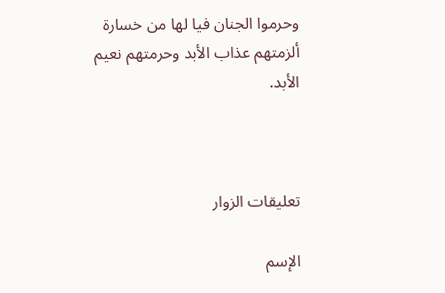وحرموا الجنان فيا لها من خسارة ألزمتهم عذاب الأبد وحرمتهم نعيم الأبد.



تعليقات الزوار

الإسم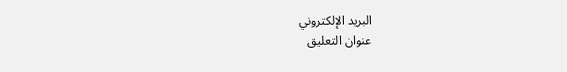البريد الإلكتروني
عنوان التعليق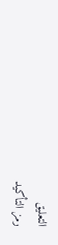التعليق
رمز التأكيد